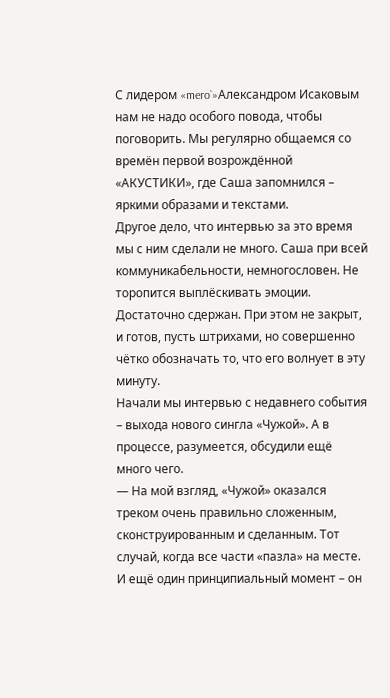С лидером «mero`»Александром Исаковым нам не надо особого повода, чтобы поговорить. Мы регулярно общаемся со времён первой возрождённой «АКУСТИКИ», где Саша запомнился – яркими образами и текстами.
Другое дело, что интервью за это время мы с ним сделали не много. Саша при всей коммуникабельности, немногословен. Не торопится выплёскивать эмоции. Достаточно сдержан. При этом не закрыт, и готов, пусть штрихами, но совершенно чётко обозначать то, что его волнует в эту минуту.
Начали мы интервью с недавнего события – выхода нового сингла «Чужой». А в процессе, разумеется, обсудили ещё много чего.
— На мой взгляд, «Чужой» оказался треком очень правильно сложенным, сконструированным и сделанным. Тот случай, когда все части «пазла» на месте. И ещё один принципиальный момент – он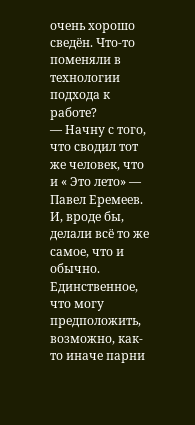очень хорошо сведён. Что-то поменяли в технологии подхода к работе?
— Начну с того, что сводил тот же человек, что и « Это лето» — Павел Еремеев. И, вроде бы, делали всё то же самое, что и обычно. Единственное, что могу предположить, возможно, как-то иначе парни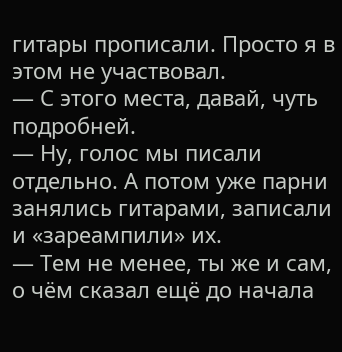гитары прописали. Просто я в этом не участвовал.
— С этого места, давай, чуть подробней.
— Ну, голос мы писали отдельно. А потом уже парни занялись гитарами, записали и «зареампили» их.
— Тем не менее, ты же и сам, о чём сказал ещё до начала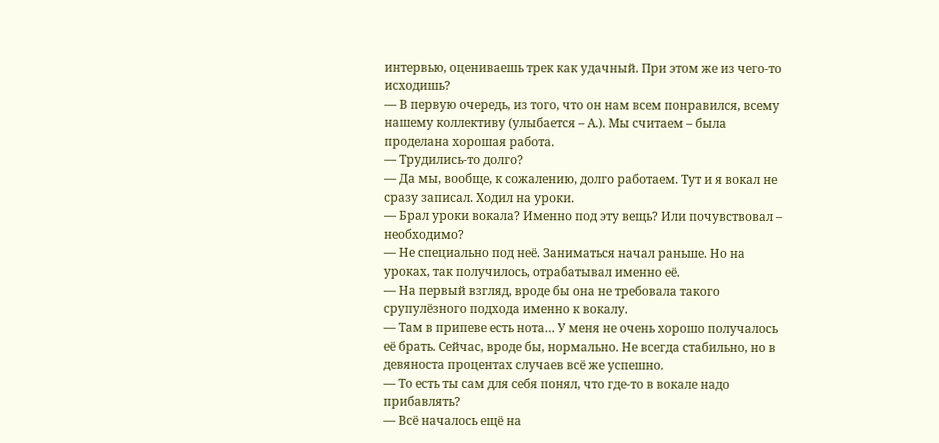интервью, оцениваешь трек как удачный. При этом же из чего-то исходишь?
— В первую очередь, из того, что он нам всем понравился, всему нашему коллективу (улыбается – А.). Мы считаем – была проделана хорошая работа.
— Трудились-то долго?
— Да мы, вообще, к сожалению, долго работаем. Тут и я вокал не сразу записал. Ходил на уроки.
— Брал уроки вокала? Именно под эту вещь? Или почувствовал – необходимо?
— Не специально под неё. Заниматься начал раньше. Но на уроках, так получилось, отрабатывал именно её.
— На первый взгляд, вроде бы она не требовала такого срупулёзного подхода именно к вокалу.
— Там в припеве есть нота… У меня не очень хорошо получалось её брать. Сейчас, вроде бы, нормально. Не всегда стабильно, но в девяноста процентах случаев всё же успешно.
— То есть ты сам для себя понял, что где-то в вокале надо прибавлять?
— Всё началось ещё на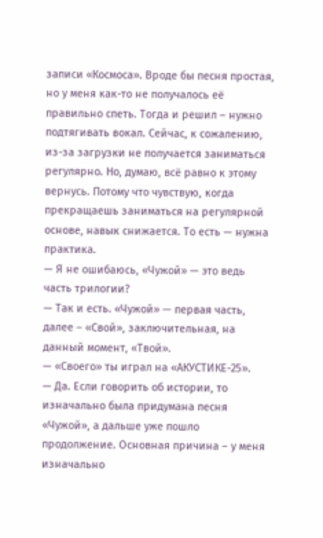записи «Космоса». Вроде бы песня простая, но у меня как-то не получалось её правильно спеть. Тогда и решил – нужно подтягивать вокал. Сейчас, к сожалению, из-за загрузки не получается заниматься регулярно. Но, думаю, всё равно к этому вернусь. Потому что чувствую, когда прекращаешь заниматься на регулярной основе, навык снижается. То есть — нужна практика.
— Я не ошибаюсь, «Чужой» — это ведь часть трилогии?
— Так и есть. «Чужой» — первая часть, далее – «Свой», заключительная, на данный момент, «Твой».
— «Своего» ты играл на «АКУСТИКЕ-25».
— Да. Если говорить об истории, то изначально была придумана песня «Чужой», а дальше уже пошло продолжение. Основная причина – у меня изначально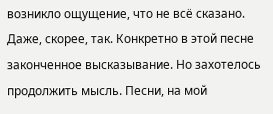возникло ощущение, что не всё сказано. Даже, скорее, так. Конкретно в этой песне законченное высказывание. Но захотелось продолжить мысль. Песни, на мой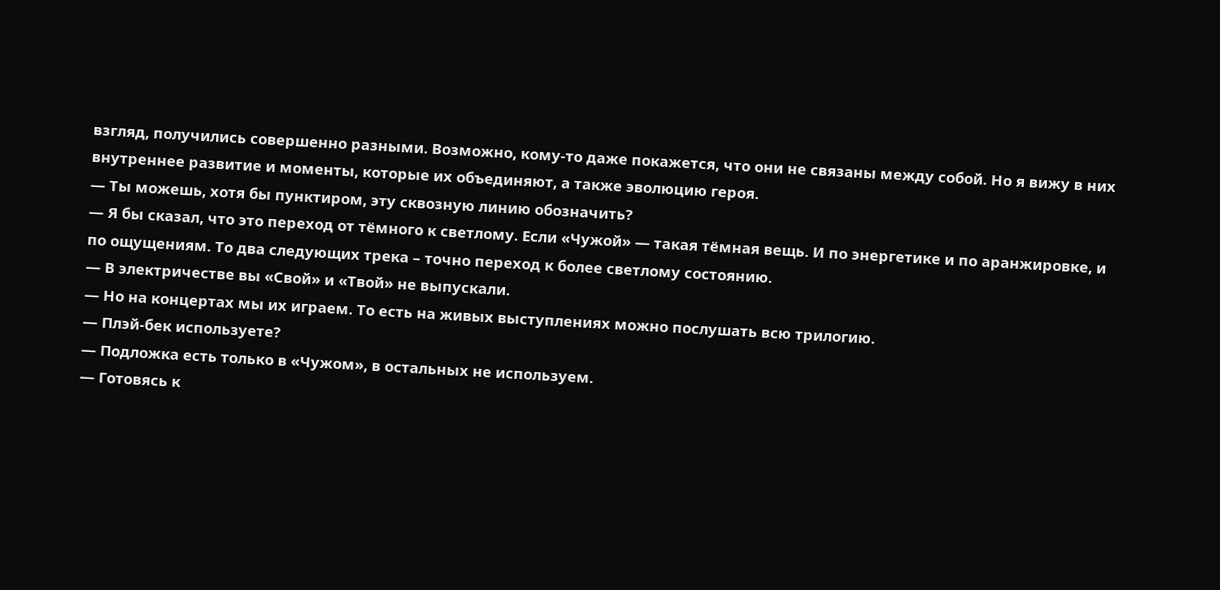взгляд, получились совершенно разными. Возможно, кому-то даже покажется, что они не связаны между собой. Но я вижу в них внутреннее развитие и моменты, которые их объединяют, а также эволюцию героя.
— Ты можешь, хотя бы пунктиром, эту сквозную линию обозначить?
— Я бы сказал, что это переход от тёмного к светлому. Если «Чужой» — такая тёмная вещь. И по энергетике и по аранжировке, и по ощущениям. То два следующих трека – точно переход к более светлому состоянию.
— В электричестве вы «Свой» и «Твой» не выпускали.
— Но на концертах мы их играем. То есть на живых выступлениях можно послушать всю трилогию.
— Плэй-бек используете?
— Подложка есть только в «Чужом», в остальных не используем.
— Готовясь к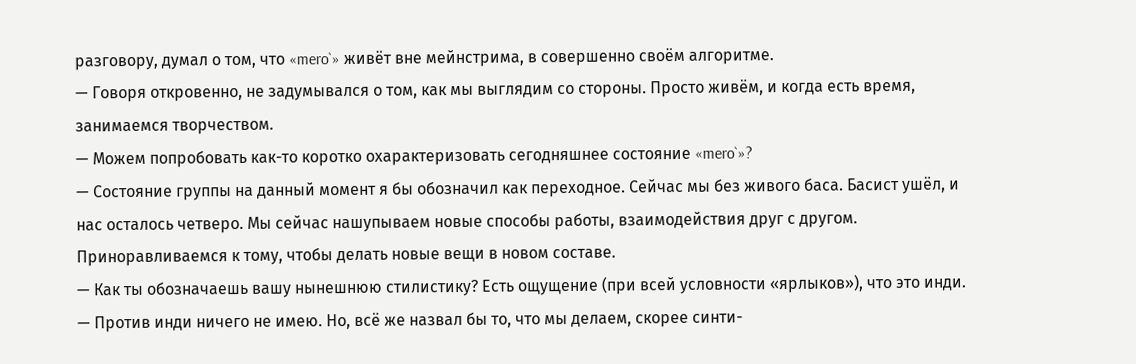разговору, думал о том, что «mero`» живёт вне мейнстрима, в совершенно своём алгоритме.
— Говоря откровенно, не задумывался о том, как мы выглядим со стороны. Просто живём, и когда есть время, занимаемся творчеством.
— Можем попробовать как-то коротко охарактеризовать сегодняшнее состояние «mero`»?
— Состояние группы на данный момент я бы обозначил как переходное. Сейчас мы без живого баса. Басист ушёл, и нас осталось четверо. Мы сейчас нашупываем новые способы работы, взаимодействия друг с другом. Приноравливаемся к тому, чтобы делать новые вещи в новом составе.
— Как ты обозначаешь вашу нынешнюю стилистику? Есть ощущение (при всей условности «ярлыков»), что это инди.
— Против инди ничего не имею. Но, всё же назвал бы то, что мы делаем, скорее синти-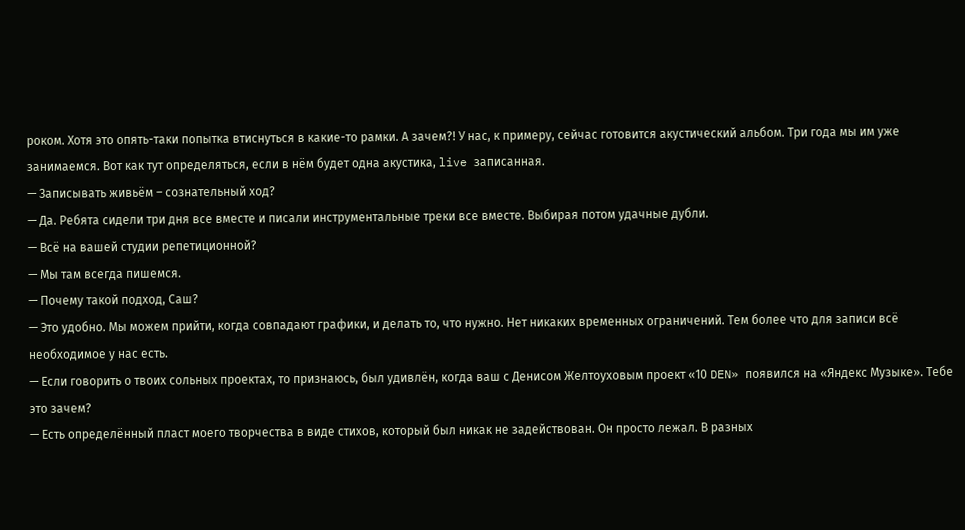роком. Хотя это опять-таки попытка втиснуться в какие-то рамки. А зачем?! У нас, к примеру, сейчас готовится акустический альбом. Три года мы им уже занимаемся. Вот как тут определяться, если в нём будет одна акустика, live записанная.
— Записывать живьём – сознательный ход?
— Да. Ребята сидели три дня все вместе и писали инструментальные треки все вместе. Выбирая потом удачные дубли.
— Всё на вашей студии репетиционной?
— Мы там всегда пишемся.
— Почему такой подход, Саш?
— Это удобно. Мы можем прийти, когда совпадают графики, и делать то, что нужно. Нет никаких временных ограничений. Тем более что для записи всё необходимое у нас есть.
— Если говорить о твоих сольных проектах, то признаюсь, был удивлён, когда ваш с Денисом Желтоуховым проект «10 DEN» появился на «Яндекс Музыке». Тебе это зачем?
— Есть определённый пласт моего творчества в виде стихов, который был никак не задействован. Он просто лежал. В разных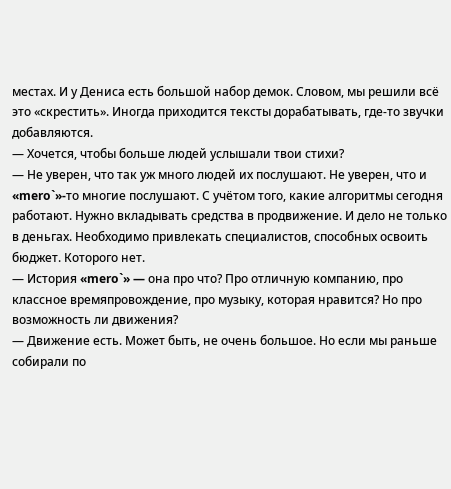местах. И у Дениса есть большой набор демок. Словом, мы решили всё это «скрестить». Иногда приходится тексты дорабатывать, где-то звучки добавляются.
— Хочется, чтобы больше людей услышали твои стихи?
— Не уверен, что так уж много людей их послушают. Не уверен, что и «mero`»-то многие послушают. С учётом того, какие алгоритмы сегодня работают. Нужно вкладывать средства в продвижение. И дело не только в деньгах. Необходимо привлекать специалистов, способных освоить бюджет. Которого нет.
— История «mero`» — она про что? Про отличную компанию, про классное времяпровождение, про музыку, которая нравится? Но про возможность ли движения?
— Движение есть. Может быть, не очень большое. Но если мы раньше собирали по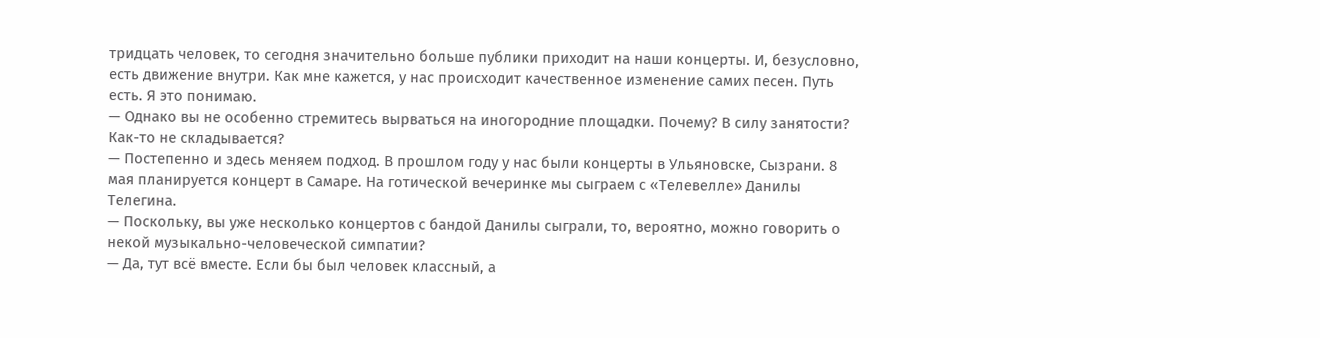тридцать человек, то сегодня значительно больше публики приходит на наши концерты. И, безусловно, есть движение внутри. Как мне кажется, у нас происходит качественное изменение самих песен. Путь есть. Я это понимаю.
— Однако вы не особенно стремитесь вырваться на иногородние площадки. Почему? В силу занятости? Как-то не складывается?
— Постепенно и здесь меняем подход. В прошлом году у нас были концерты в Ульяновске, Сызрани. 8 мая планируется концерт в Самаре. На готической вечеринке мы сыграем с «Телевелле» Данилы Телегина.
— Поскольку, вы уже несколько концертов с бандой Данилы сыграли, то, вероятно, можно говорить о некой музыкально-человеческой симпатии?
— Да, тут всё вместе. Если бы был человек классный, а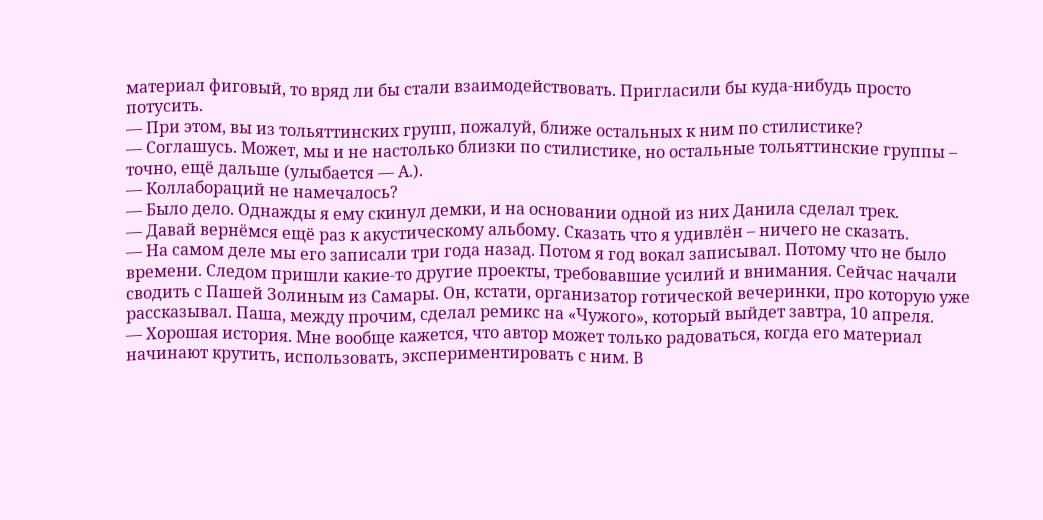материал фиговый, то вряд ли бы стали взаимодействовать. Пригласили бы куда-нибудь просто потусить.
— При этом, вы из тольяттинских групп, пожалуй, ближе остальных к ним по стилистике?
— Соглашусь. Может, мы и не настолько близки по стилистике, но остальные тольяттинские группы – точно, ещё дальше (улыбается — А.).
— Коллабораций не намечалось?
— Было дело. Однажды я ему скинул демки, и на основании одной из них Данила сделал трек.
— Давай вернёмся ещё раз к акустическому альбому. Сказать что я удивлён – ничего не сказать.
— На самом деле мы его записали три года назад. Потом я год вокал записывал. Потому что не было времени. Следом пришли какие-то другие проекты, требовавшие усилий и внимания. Сейчас начали сводить с Пашей Золиным из Самары. Он, кстати, организатор готической вечеринки, про которую уже рассказывал. Паша, между прочим, сделал ремикс на «Чужого», который выйдет завтра, 10 апреля.
— Хорошая история. Мне вообще кажется, что автор может только радоваться, когда его материал начинают крутить, использовать, экспериментировать с ним. В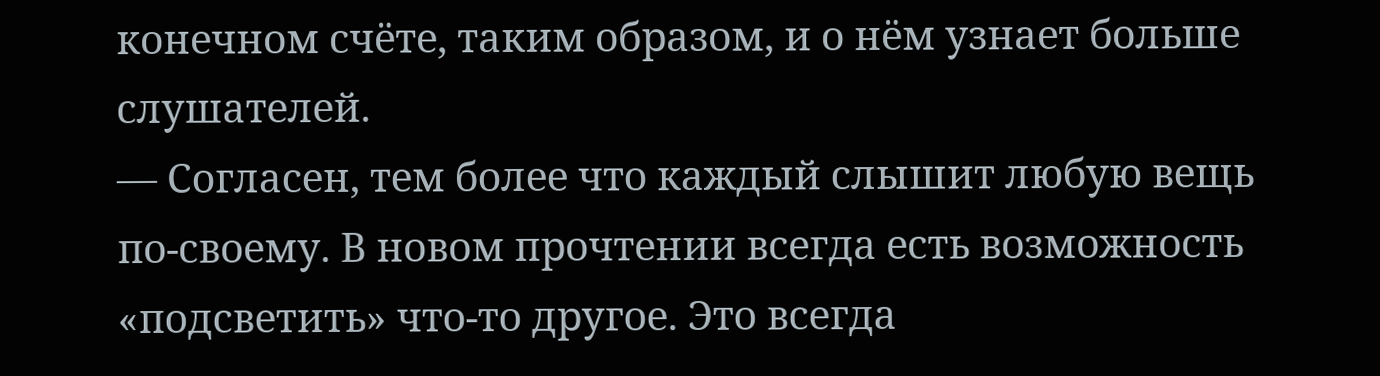конечном счёте, таким образом, и о нём узнает больше слушателей.
— Согласен, тем более что каждый слышит любую вещь по-своему. В новом прочтении всегда есть возможность «подсветить» что-то другое. Это всегда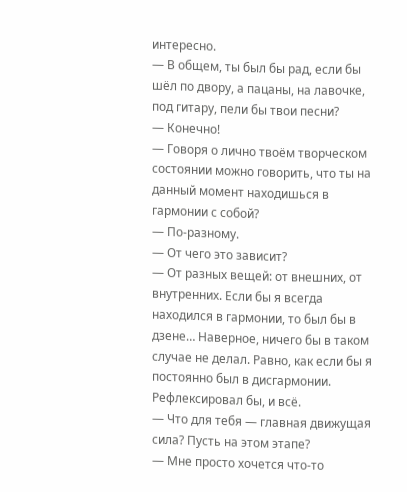интересно.
— В общем, ты был бы рад, если бы шёл по двору, а пацаны, на лавочке, под гитару, пели бы твои песни?
— Конечно!
— Говоря о лично твоём творческом состоянии можно говорить, что ты на данный момент находишься в гармонии с собой?
— По-разному.
— От чего это зависит?
— От разных вещей: от внешних, от внутренних. Если бы я всегда находился в гармонии, то был бы в дзене… Наверное, ничего бы в таком случае не делал. Равно, как если бы я постоянно был в дисгармонии. Рефлексировал бы, и всё.
— Что для тебя — главная движущая сила? Пусть на этом этапе?
— Мне просто хочется что-то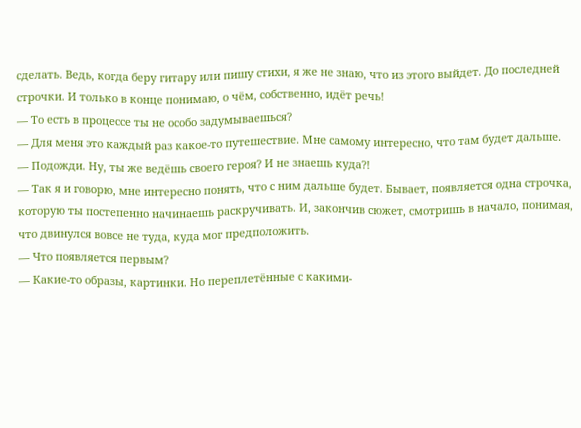сделать. Ведь, когда беру гитару или пишу стихи, я же не знаю, что из этого выйдет. До последней строчки. И только в конце понимаю, о чём, собственно, идёт речь!
— То есть в процессе ты не особо задумываешься?
— Для меня это каждый раз какое-то путешествие. Мне самому интересно, что там будет дальше.
— Подожди. Ну, ты же ведёшь своего героя? И не знаешь куда?!
— Так я и говорю, мне интересно понять, что с ним дальше будет. Бывает, появляется одна строчка, которую ты постепенно начинаешь раскручивать. И, закончив сюжет, смотришь в начало, понимая, что двинулся вовсе не туда, куда мог предположить.
— Что появляется первым?
— Какие-то образы, картинки. Но переплетённые с какими-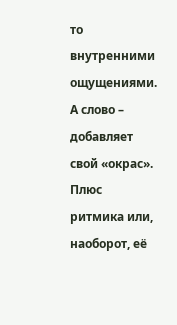то внутренними ощущениями. А слово – добавляет свой «окрас». Плюс ритмика или, наоборот, её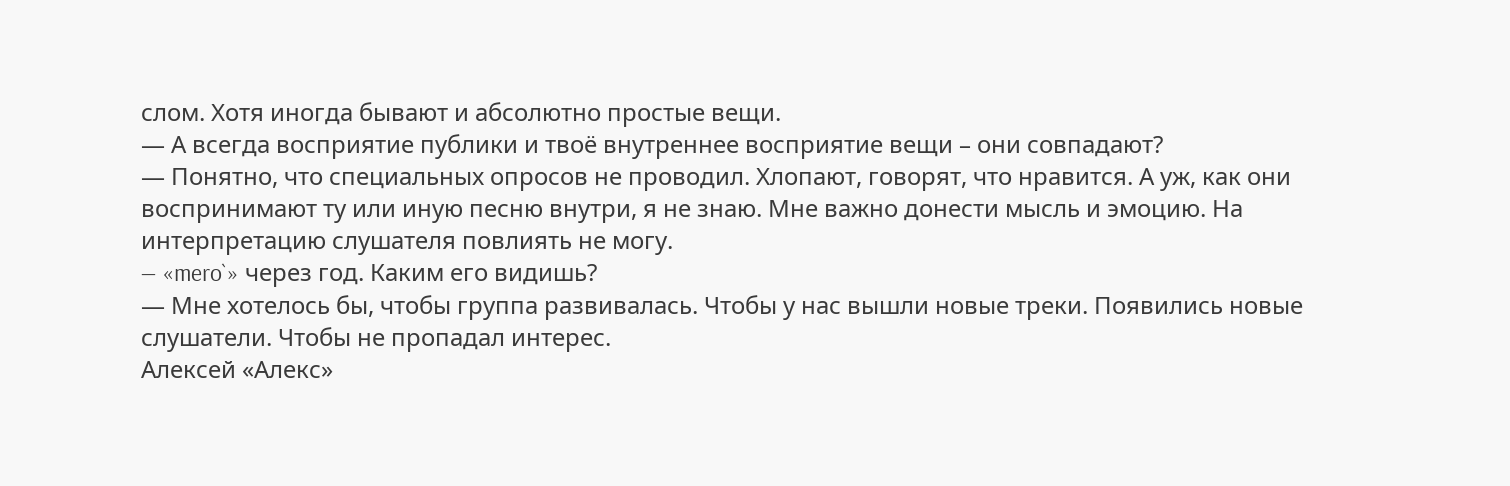слом. Хотя иногда бывают и абсолютно простые вещи.
— А всегда восприятие публики и твоё внутреннее восприятие вещи – они совпадают?
— Понятно, что специальных опросов не проводил. Хлопают, говорят, что нравится. А уж, как они воспринимают ту или иную песню внутри, я не знаю. Мне важно донести мысль и эмоцию. На интерпретацию слушателя повлиять не могу.
— «mero`» через год. Каким его видишь?
— Мне хотелось бы, чтобы группа развивалась. Чтобы у нас вышли новые треки. Появились новые слушатели. Чтобы не пропадал интерес.
Алексей «Алекс»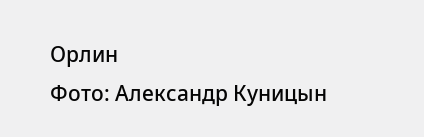Орлин
Фото: Александр Куницын